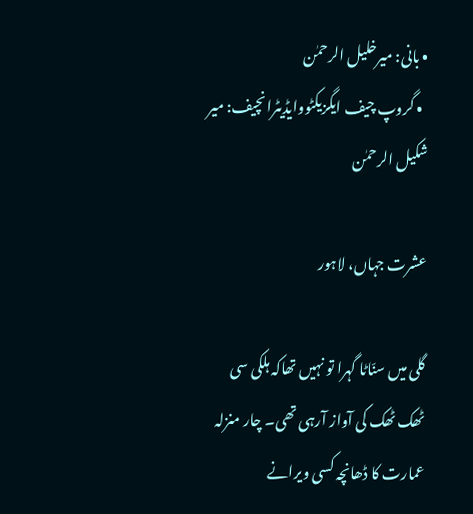• بانی: میرخلیل الرحمٰن
  • گروپ چیف ایگزیکٹووایڈیٹرانچیف: میر شکیل الرحمٰن

عشرت جہاں، لاہور

گلی میں سنّاٹا گہرا تو نہیں تھاکہ ہلکی سی ٹھک ٹھک کی آواز آرہی تھی۔ چار منزلہ عمارت کا ڈھانچہ کسی ویرانے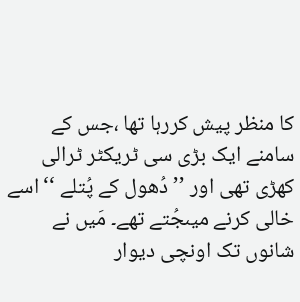کا منظر پیش کررہا تھا ،جس کے سامنے ایک بڑی سی ٹریکٹر ٹرالی کھڑی تھی اور ’’دُھول کے پُتلے ‘‘اسے خالی کرنے میںجُتے تھے۔ مَیں نے شانوں تک اونچی دیوار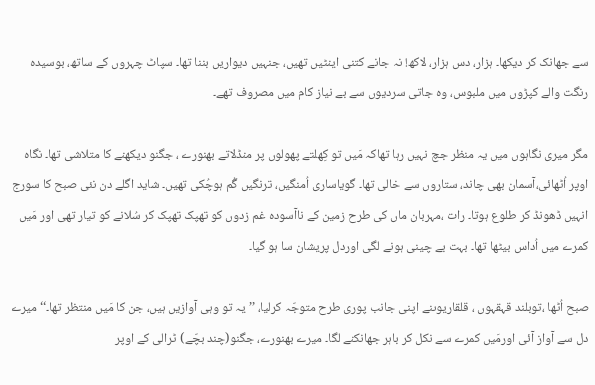سے جھانک کر دیکھا۔ ہزار، دس ہزار، لاکھ! نہ جانے کتنی اینٹیں تھیں، جنہیں دیواریں بننا تھا۔ سپاٹ چہروں کے ساتھ، بوسیدہ رنگت والے کپڑوں میں ملبوس، وہ جاتی سردیوں سے بے نیاز کام میں مصروف تھے۔

مگر میری نگاہوں میں یہ منظر جچ نہیں رہا تھاکہ مَیں تو کِھلتے پھولوں پر منڈلاتے بھنورے ، جگنو دیکھنے کا متلاشی تھا۔ نگاہ اوپر اُٹھائی،آسمان بھی چاند، ستاروں سے خالی تھا۔ گویاساری اُمنگیں، ترنگیں گُم ہوچُکی تھیں۔ شاید اگلے دن نئی صبح کا سورج انہیں ڈھونڈ کر طلوع ہوتا۔ رات ،مہربان ماں کی طرح زمین کے ناآسودہ غم زدوں کو تھپک تھپک کر سُلانے کو تیار تھی اور مَیں کمرے میں اُداس بیٹھا تھا۔ بہت بے چینی ہونے لگی اوردل پریشان سا ہو گیا۔

صبح اُٹھا ،توبلند قہقہوں ، قلقاریوںنے اپنی جانب پوری طرح متوجّہ کرلیا، ’’یہ تو وہی آوازیں ہیں، جن کا مَیں منتظر تھا۔‘‘ میرے دل سے آواز آئی اورمَیں کمرے سے نکل کر باہر جھانکنے لگا۔ میرے بھنورے، جگنو(چند بچّے) ٹرالی کے اوپر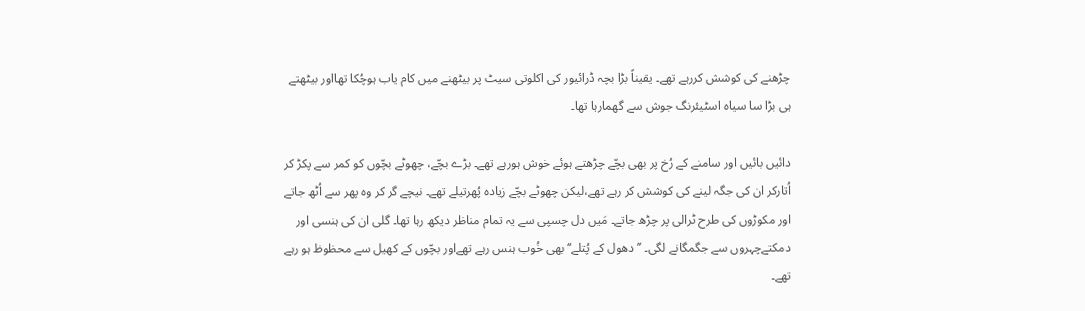چڑھنے کی کوشش کررہے تھے۔ یقیناً بڑا بچہ ڈرائیور کی اکلوتی سیٹ پر بیٹھنے میں کام یاب ہوچُکا تھااور بیٹھتے ہی بڑا سا سیاہ اسٹیئرنگ جوش سے گھمارہا تھا۔

دائیں بائیں اور سامنے کے رُخ پر بھی بچّے چڑھتے ہوئے خوش ہورہے تھے۔ بڑے بچّے، چھوٹے بچّوں کو کمر سے پکڑ کر اُتارکر ان کی جگہ لینے کی کوشش کر رہے تھے،لیکن چھوٹے بچّے زیادہ پُھرتیلے تھے۔ نیچے گر کر وہ پھر سے اُٹھ جاتے اور مکوڑوں کی طرح ٹرالی پر چڑھ جاتے۔ مَیں دل چسپی سے یہ تمام مناظر دیکھ رہا تھا۔ گلی ان کی ہنسی اور دمکتےچہروں سے جگمگانے لگی۔ ’’دھول کے پُتلے‘‘ بھی خُوب ہنس رہے تھےاور بچّوں کے کھیل سے محظوظ ہو رہے تھے۔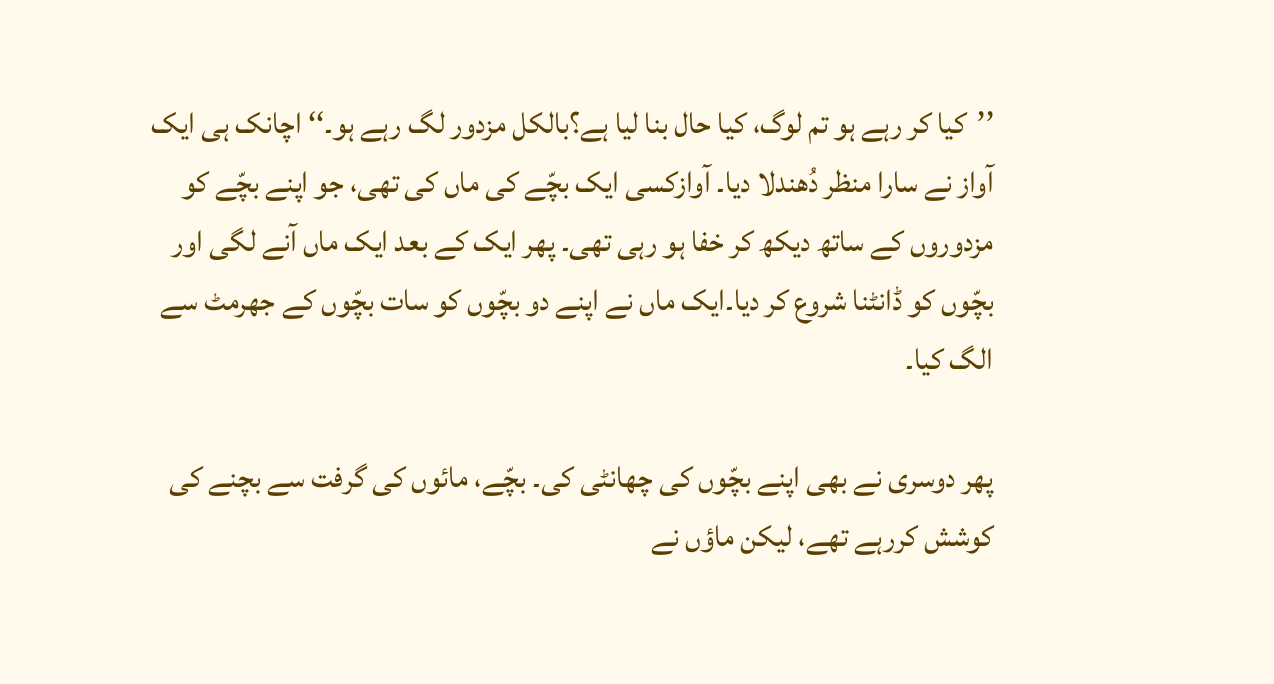’’کیا کر رہے ہو تم لوگ، کیا حال بنا لیا ہے؟بالکل مزدور لگ رہے ہو۔‘‘ اچانک ہی ایک آواز نے سارا منظر دُھندلا دیا۔ آوازکسی ایک بچّے کی ماں کی تھی، جو اپنے بچّے کو مزدوروں کے ساتھ دیکھ کر خفا ہو رہی تھی۔ پھر ایک کے بعد ایک ماں آنے لگی اور بچّوں کو ڈانٹنا شروع کر دیا۔ایک ماں نے اپنے دو بچّوں کو سات بچّوں کے جھرمٹ سے الگ کیا۔

پھر دوسری نے بھی اپنے بچّوں کی چھانٹی کی۔ بچّے، مائوں کی گرفت سے بچنے کی کوشش کررہے تھے، لیکن ماؤں نے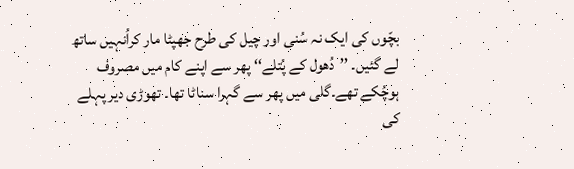بچّوں کی ایک نہ سُنی اور چیل کی طرح جھپٹا مار کراُنہیں ساتھ لے گئیں۔ ’’دُھول کے پُتلے‘‘ پھر سے اپنے کام میں مصروف ہوچُکے تھے۔گلی میں پھر سے گہرا سناٹا تھا۔ تھوڑی دیر پہلے کی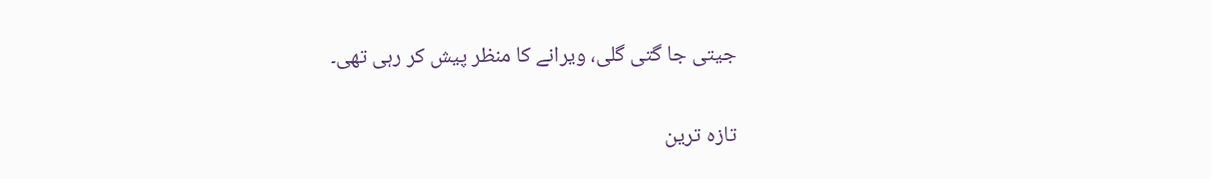جیتی جا گتی گلی، ویرانے کا منظر پیش کر رہی تھی۔

تازہ ترین